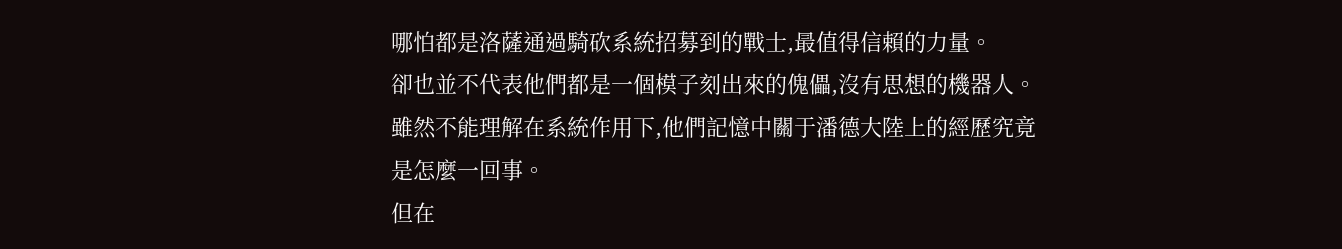哪怕都是洛薩通過騎砍系統招募到的戰士,最值得信賴的力量。
卻也並不代表他們都是一個模子刻出來的傀儡,沒有思想的機器人。
雖然不能理解在系統作用下,他們記憶中關于潘德大陸上的經歷究竟是怎麼一回事。
但在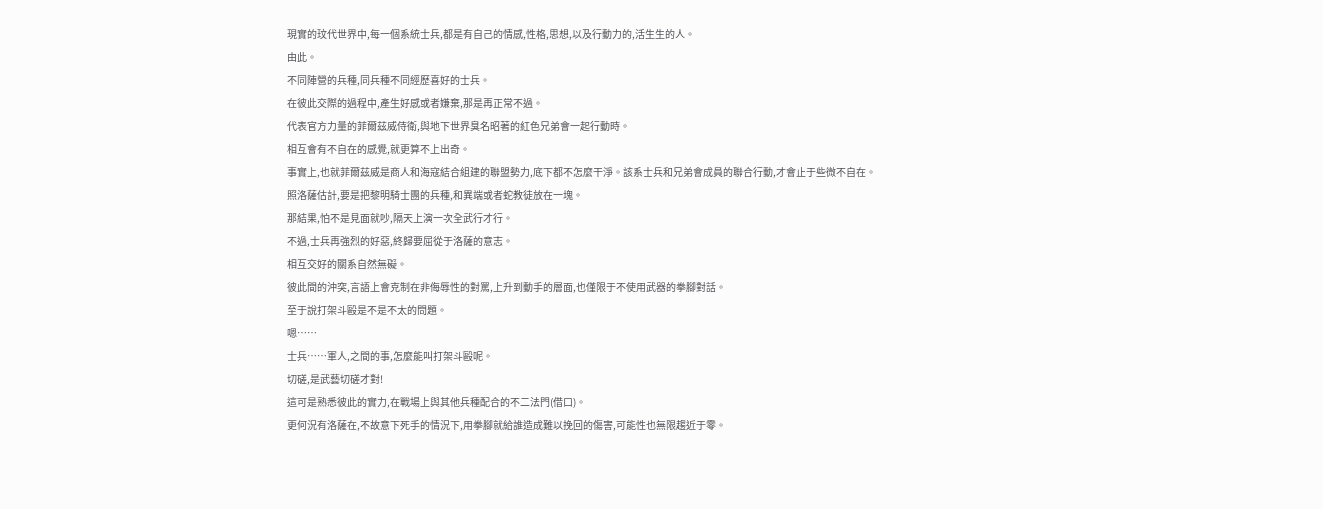現實的玟代世界中,每一個系統士兵,都是有自己的情感,性格,思想,以及行動力的,活生生的人。
由此。
不同陣營的兵種,同兵種不同經歷喜好的士兵。
在彼此交際的過程中,產生好感或者嫌棄,那是再正常不過。
代表官方力量的菲爾茲威侍衛,與地下世界臭名昭著的紅色兄弟會一起行動時。
相互會有不自在的感覺,就更算不上出奇。
事實上,也就菲爾茲威是商人和海寇結合組建的聯盟勢力,底下都不怎麼干淨。該系士兵和兄弟會成員的聯合行動,才會止于些微不自在。
照洛薩估計,要是把黎明騎士團的兵種,和異端或者蛇教徒放在一塊。
那結果,怕不是見面就吵,隔天上演一次全武行才行。
不過,士兵再強烈的好惡,終歸要屈從于洛薩的意志。
相互交好的關系自然無礙。
彼此間的沖突,言語上會克制在非侮辱性的對罵,上升到動手的層面,也僅限于不使用武器的拳腳對話。
至于說打架斗毆是不是不太的問題。
嗯……
士兵……軍人,之間的事,怎麼能叫打架斗毆呢。
切磋,是武藝切磋才對!
這可是熟悉彼此的實力,在戰場上與其他兵種配合的不二法門(借口)。
更何況有洛薩在,不故意下死手的情況下,用拳腳就給誰造成難以挽回的傷害,可能性也無限趨近于零。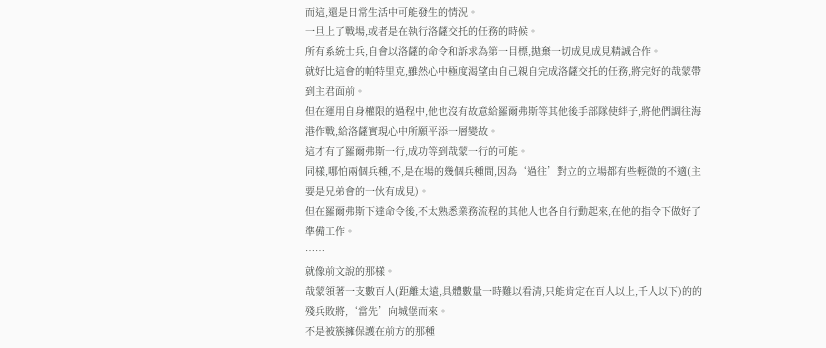而這,還是日常生活中可能發生的情況。
一旦上了戰場,或者是在執行洛薩交托的任務的時候。
所有系統士兵,自會以洛薩的命令和訴求為第一目標,拋棄一切成見成見精誠合作。
就好比這會的帕特里克,雖然心中極度渴望由自己親自完成洛薩交托的任務,將完好的哉蒙帶到主君面前。
但在運用自身權限的過程中,他也沒有故意給羅爾弗斯等其他後手部隊使絆子,將他們調往海港作戰,給洛薩實現心中所願平添一層變故。
這才有了羅爾弗斯一行,成功等到哉蒙一行的可能。
同樣,哪怕兩個兵種,不,是在場的幾個兵種間,因為‘過往’對立的立場都有些輕微的不適(主要是兄弟會的一伙有成見)。
但在羅爾弗斯下達命令後,不太熟悉業務流程的其他人也各自行動起來,在他的指令下做好了準備工作。
……
就像前文說的那樣。
哉蒙領著一支數百人(距離太遠,具體數量一時難以看清,只能肯定在百人以上,千人以下)的的殘兵敗將,‘當先’向城堡而來。
不是被簇擁保護在前方的那種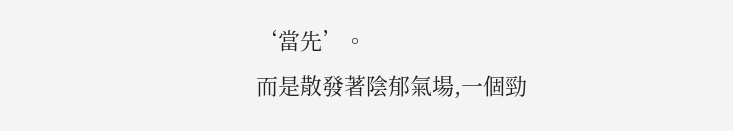‘當先’。
而是散發著陰郁氣場,一個勁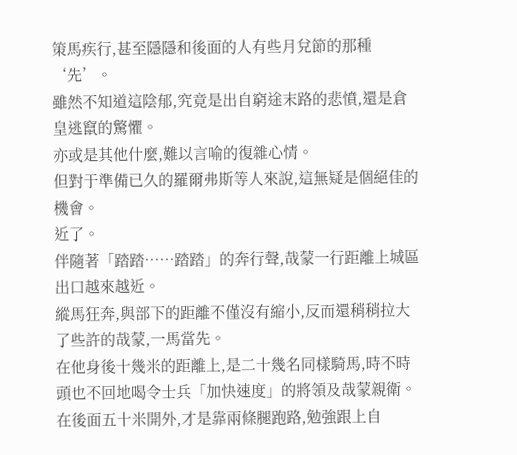策馬疾行,甚至隱隱和後面的人有些月兌節的那種‘先’。
雖然不知道這陰郁,究竟是出自窮途末路的悲憤,還是倉皇逃竄的驚懼。
亦或是其他什麼,難以言喻的復雜心情。
但對于準備已久的羅爾弗斯等人來說,這無疑是個絕佳的機會。
近了。
伴隨著「踏踏……踏踏」的奔行聲,哉蒙一行距離上城區出口越來越近。
縱馬狂奔,與部下的距離不僅沒有縮小,反而還稍稍拉大了些許的哉蒙,一馬當先。
在他身後十幾米的距離上,是二十幾名同樣騎馬,時不時頭也不回地喝令士兵「加快速度」的將領及哉蒙親衛。
在後面五十米開外,才是靠兩條腿跑路,勉強跟上自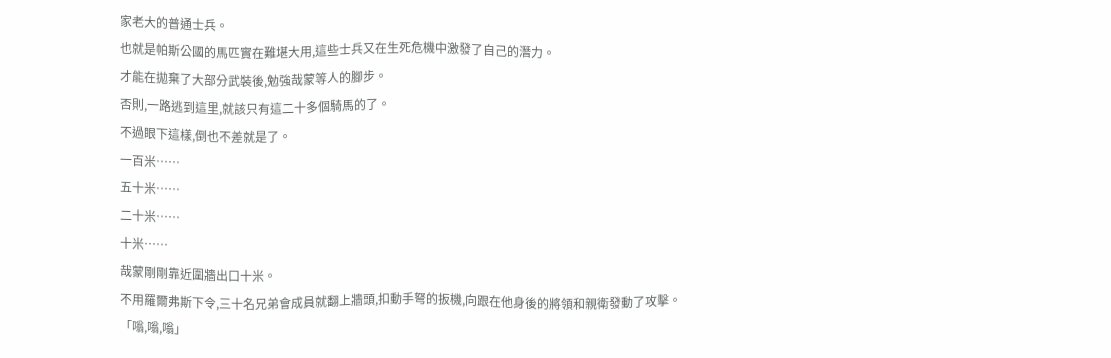家老大的普通士兵。
也就是帕斯公國的馬匹實在難堪大用,這些士兵又在生死危機中激發了自己的潛力。
才能在拋棄了大部分武裝後,勉強哉蒙等人的腳步。
否則,一路逃到這里,就該只有這二十多個騎馬的了。
不過眼下這樣,倒也不差就是了。
一百米……
五十米……
二十米……
十米……
哉蒙剛剛靠近圍牆出口十米。
不用羅爾弗斯下令,三十名兄弟會成員就翻上牆頭,扣動手弩的扳機,向跟在他身後的將領和親衛發動了攻擊。
「嗡,嗡,嗡」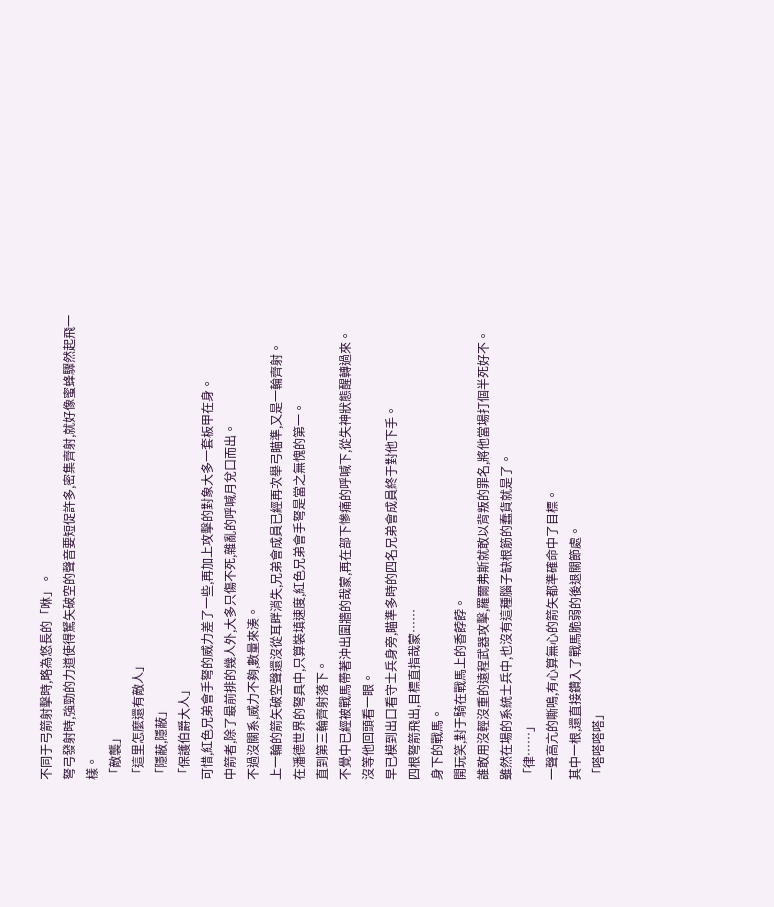不同于弓箭射擊時,略為悠長的「咻」。
弩弓發射時,強勁的力道使得駑矢破空的聲音要短促許多,密集齊射,就好像蜜蜂驟然起飛一樣。
「敵襲」
「這里怎麼還有敵人」
「隱蔽,隱蔽」
「保護伯爵大人」
可惜,紅色兄弟會手弩的威力差了一些,再加上攻擊的對象大多一套板甲在身。
中箭者,除了最前排的幾人外,大多只傷不死,雜亂的呼喊月兌口而出。
不過沒關系,威力不夠,數量來湊。
上一輪的箭矢破空聲還沒從耳畔消失,兄弟會成員已經再次舉弓瞄準,又是一輪齊射。
在潘德世界的弩具中,只算裝填速度,紅色兄弟會手弩是當之無愧的第一。
直到第三輪齊射落下。
不覺中已經被戰馬帶著沖出圍牆的哉蒙,再在部下慘痛的呼喊下,從失神狀態醒轉過來。
沒等他回頭看一眼。
早已模到出口看守士兵身旁,瞄準多時的四名兄弟會成員終于對他下手。
四根弩箭飛出,目標直指哉蒙……
身下的戰馬。
開玩笑,對于騎在戰馬上的香餑餑。
誰敢用沒輕沒重的遠程武器攻擊,羅爾弗斯就敢以背叛的罪名,將他當場打個半死好不。
雖然在場的系統士兵中,也沒有這種腦子缺根筋的蠢貨就是了。
「律……」
一聲高亢的嘶鳴,有心算無心的箭矢都準確命中了目標。
其中一根,還直接鑽入了戰馬脆弱的後退關節處。
「嗒嗒嗒嗒」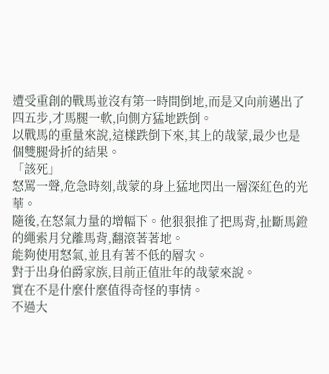遭受重創的戰馬並沒有第一時間倒地,而是又向前邁出了四五步,才馬腿一軟,向側方猛地跌倒。
以戰馬的重量來說,這樣跌倒下來,其上的哉蒙,最少也是個雙腿骨折的結果。
「該死」
怒罵一聲,危急時刻,哉蒙的身上猛地閃出一層深紅色的光華。
隨後,在怒氣力量的增幅下。他狠狠推了把馬背,扯斷馬鐙的繩索月兌離馬背,翻滾著著地。
能夠使用怒氣,並且有著不低的層次。
對于出身伯爵家族,目前正值壯年的哉蒙來說。
實在不是什麼什麼值得奇怪的事情。
不過大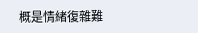概是情緒復雜難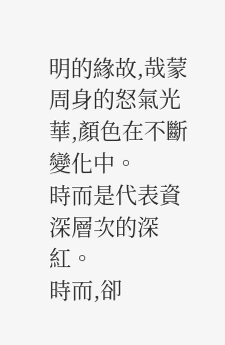明的緣故,哉蒙周身的怒氣光華,顏色在不斷變化中。
時而是代表資深層次的深紅。
時而,卻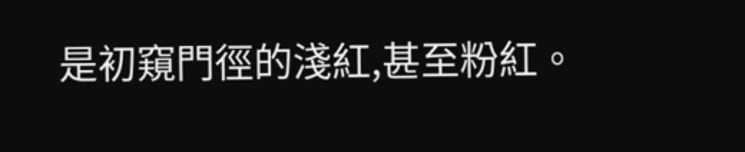是初窺門徑的淺紅,甚至粉紅。